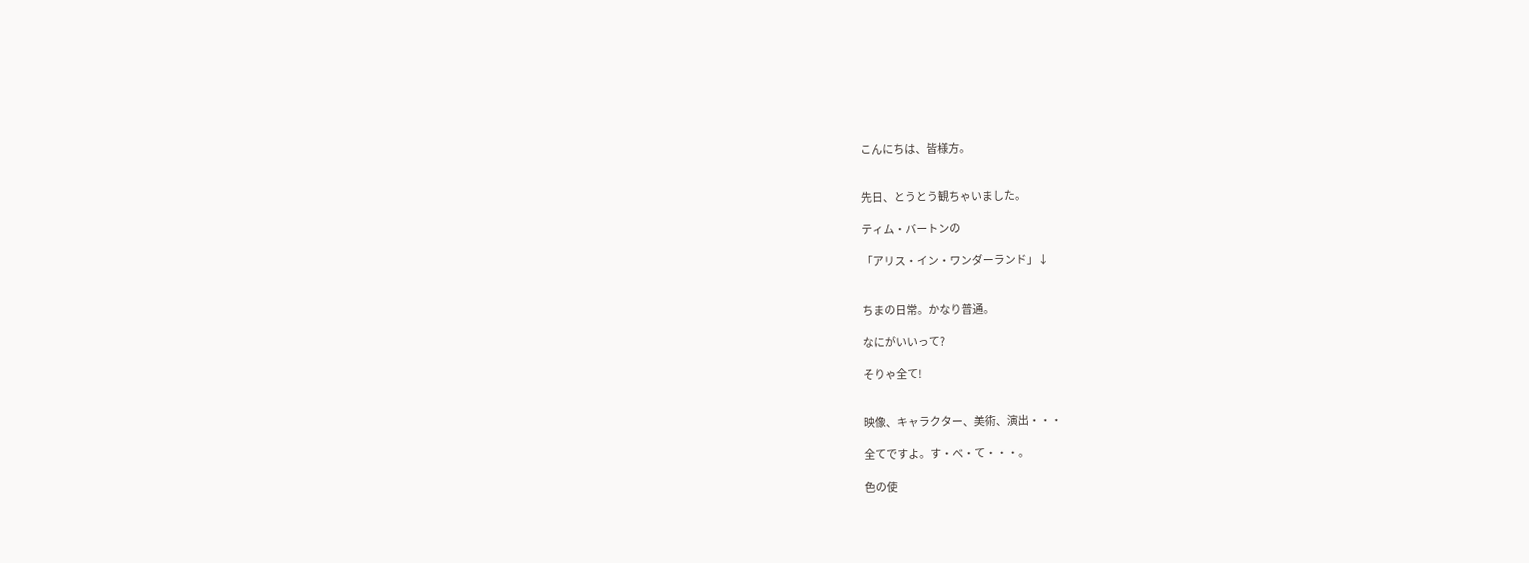こんにちは、皆様方。


先日、とうとう観ちゃいました。

ティム・バートンの

「アリス・イン・ワンダーランド」↓


ちまの日常。かなり普通。

なにがいいって?

そりゃ全て!


映像、キャラクター、美術、演出・・・

全てですよ。す・べ・て・・・。

色の使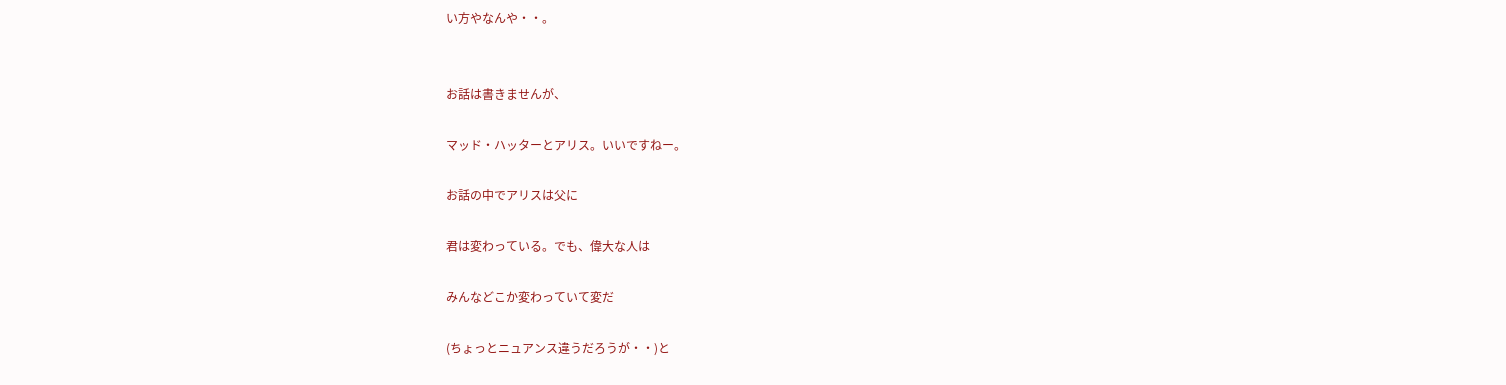い方やなんや・・。


お話は書きませんが、

マッド・ハッターとアリス。いいですねー。

お話の中でアリスは父に

君は変わっている。でも、偉大な人は

みんなどこか変わっていて変だ

(ちょっとニュアンス違うだろうが・・)と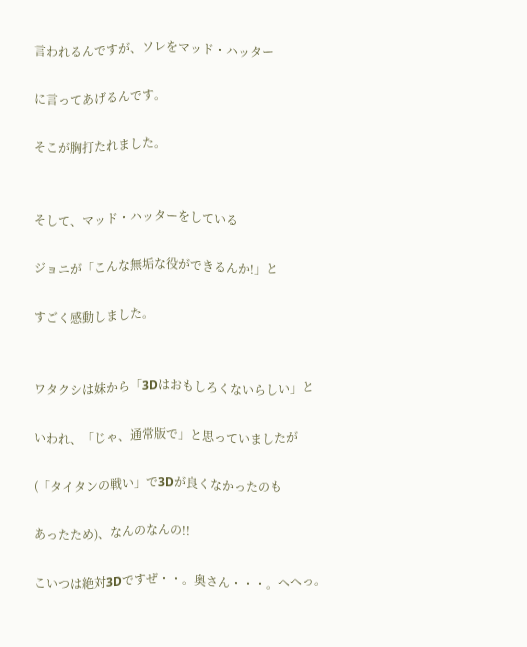言われるんですが、ソレをマッド・ハッター

に言ってあげるんです。

そこが胸打たれました。


そして、マッド・ハッターをしている

ジョニが「こんな無垢な役ができるんか!」と

すごく感動しました。


ワタクシは妹から「3Dはおもしろくないらしい」と

いわれ、「じゃ、通常版で」と思っていましたが

(「タイタンの戦い」で3Dが良くなかったのも

あったため)、なんのなんの!!

こいつは絶対3Dですぜ・・。奥さん・・・。へへっ。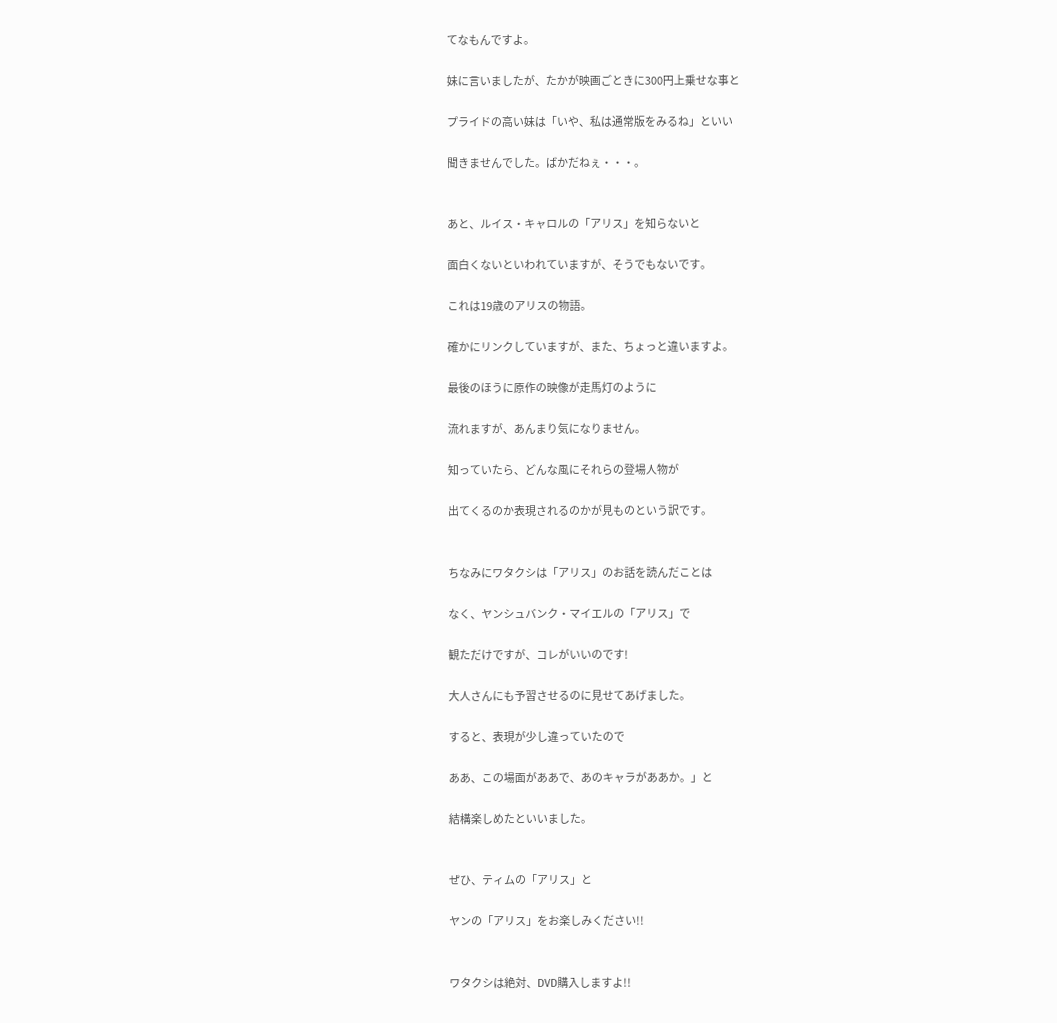てなもんですよ。

妹に言いましたが、たかが映画ごときに300円上乗せな事と

プライドの高い妹は「いや、私は通常版をみるね」といい

聞きませんでした。ばかだねぇ・・・。


あと、ルイス・キャロルの「アリス」を知らないと

面白くないといわれていますが、そうでもないです。

これは19歳のアリスの物語。

確かにリンクしていますが、また、ちょっと違いますよ。

最後のほうに原作の映像が走馬灯のように

流れますが、あんまり気になりません。

知っていたら、どんな風にそれらの登場人物が

出てくるのか表現されるのかが見ものという訳です。


ちなみにワタクシは「アリス」のお話を読んだことは

なく、ヤンシュバンク・マイエルの「アリス」で

観ただけですが、コレがいいのです!

大人さんにも予習させるのに見せてあげました。

すると、表現が少し違っていたので

ああ、この場面がああで、あのキャラがああか。」と

結構楽しめたといいました。


ぜひ、ティムの「アリス」と

ヤンの「アリス」をお楽しみください!!


ワタクシは絶対、DVD購入しますよ!!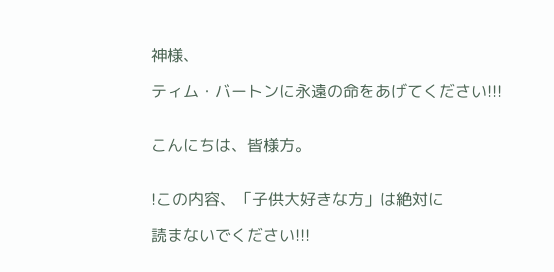神様、

ティム・バートンに永遠の命をあげてください!!!


こんにちは、皆様方。


!この内容、「子供大好きな方」は絶対に

読まないでください!!!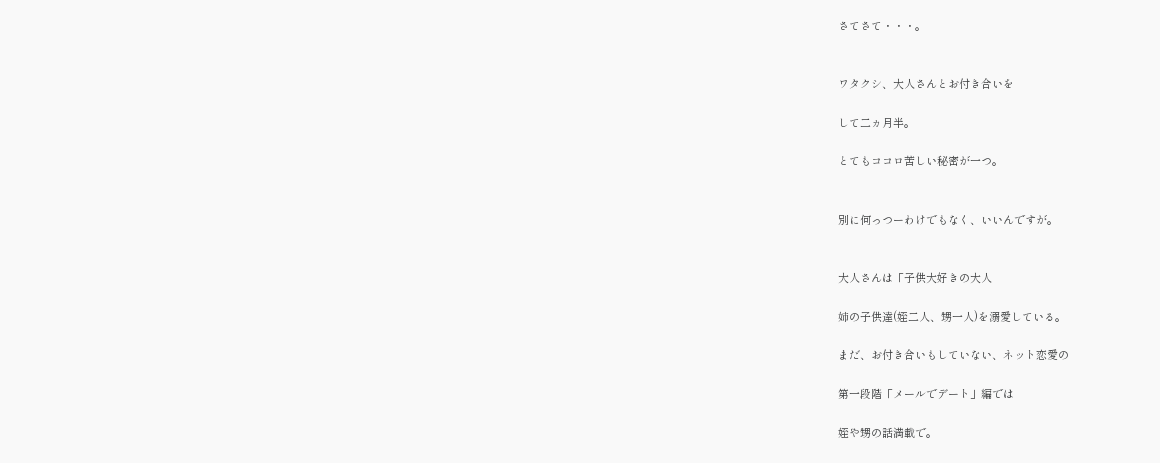さてさて・・・。


ワタクシ、大人さんとお付き合いを

して二ヵ月半。

とてもココロ苦しい秘密が一つ。


別に何っつーわけでもなく、いいんですが。


大人さんは「子供大好きの大人

姉の子供達(姪二人、甥一人)を溺愛している。

まだ、お付き合いもしていない、ネット恋愛の

第一段階「メールでデート」編では

姪や甥の話満載で。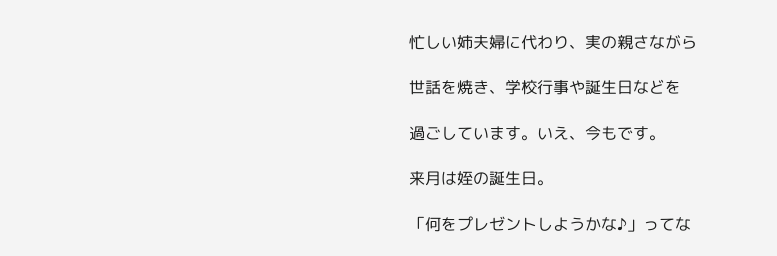忙しい姉夫婦に代わり、実の親さながら

世話を焼き、学校行事や誕生日などを

過ごしています。いえ、今もです。

来月は姪の誕生日。

「何をプレゼントしようかな♪」ってな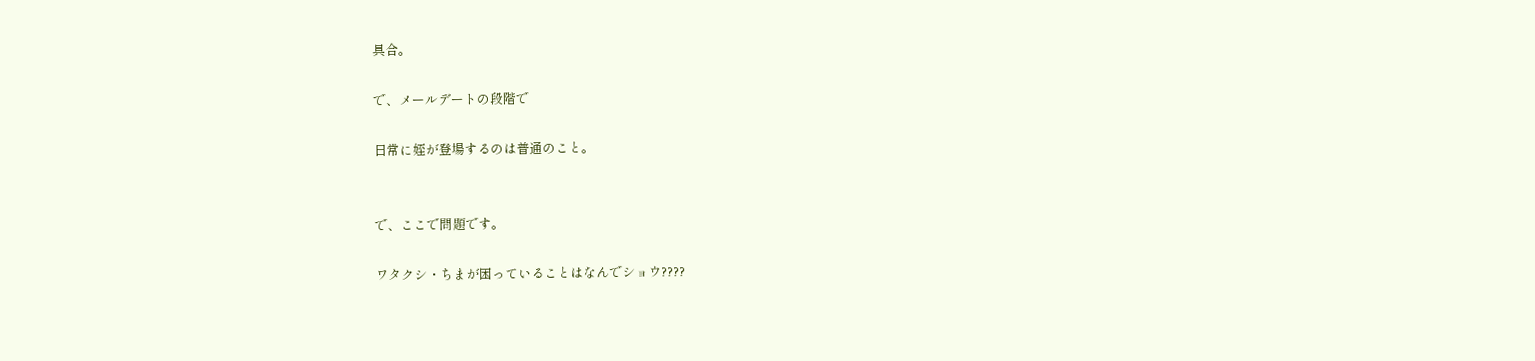具合。

で、メールデートの段階で

日常に姪が登場するのは普通のこと。


で、ここで問題です。

ワタクシ・ちまが困っていることはなんでショウ????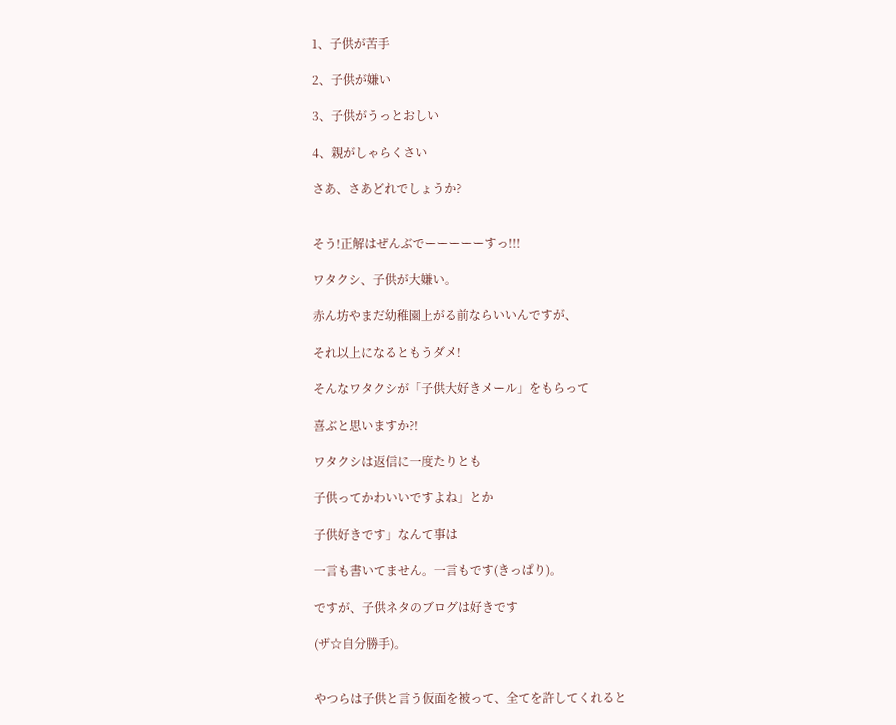1、子供が苦手

2、子供が嫌い

3、子供がうっとおしい

4、親がしゃらくさい

さあ、さあどれでしょうか?


そう!正解はぜんぶでーーーーーすっ!!!

ワタクシ、子供が大嫌い。

赤ん坊やまだ幼稚園上がる前ならいいんですが、

それ以上になるともうダメ!

そんなワタクシが「子供大好きメール」をもらって

喜ぶと思いますか?!

ワタクシは返信に一度たりとも

子供ってかわいいですよね」とか

子供好きです」なんて事は

一言も書いてません。一言もです(きっぱり)。

ですが、子供ネタのブログは好きです

(ザ☆自分勝手)。


やつらは子供と言う仮面を被って、全てを許してくれると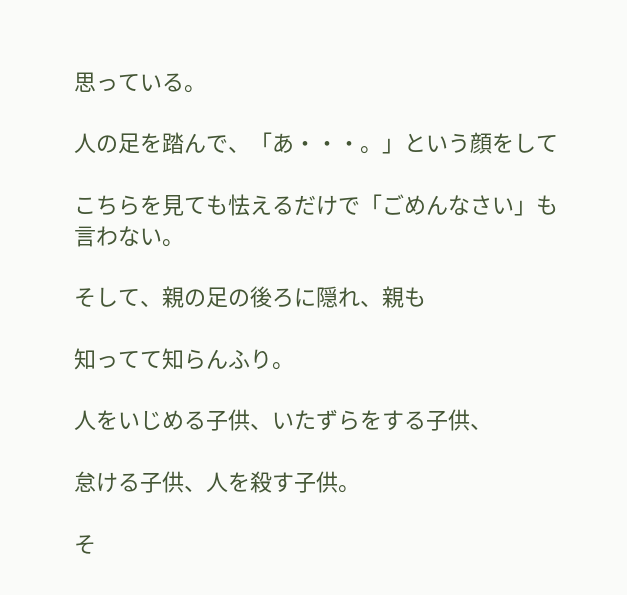思っている。

人の足を踏んで、「あ・・・。」という顔をして

こちらを見ても怯えるだけで「ごめんなさい」も言わない。

そして、親の足の後ろに隠れ、親も

知ってて知らんふり。

人をいじめる子供、いたずらをする子供、

怠ける子供、人を殺す子供。

そ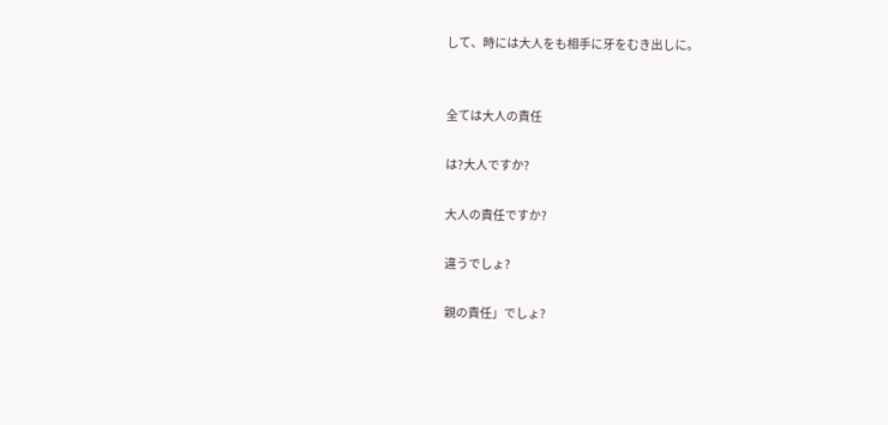して、時には大人をも相手に牙をむき出しに。


全ては大人の責任

は?大人ですか?

大人の責任ですか?

違うでしょ?

親の責任」でしょ?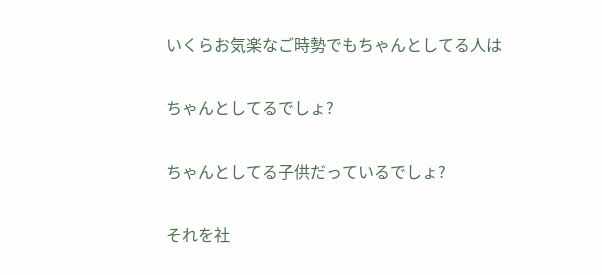いくらお気楽なご時勢でもちゃんとしてる人は

ちゃんとしてるでしょ?

ちゃんとしてる子供だっているでしょ?

それを社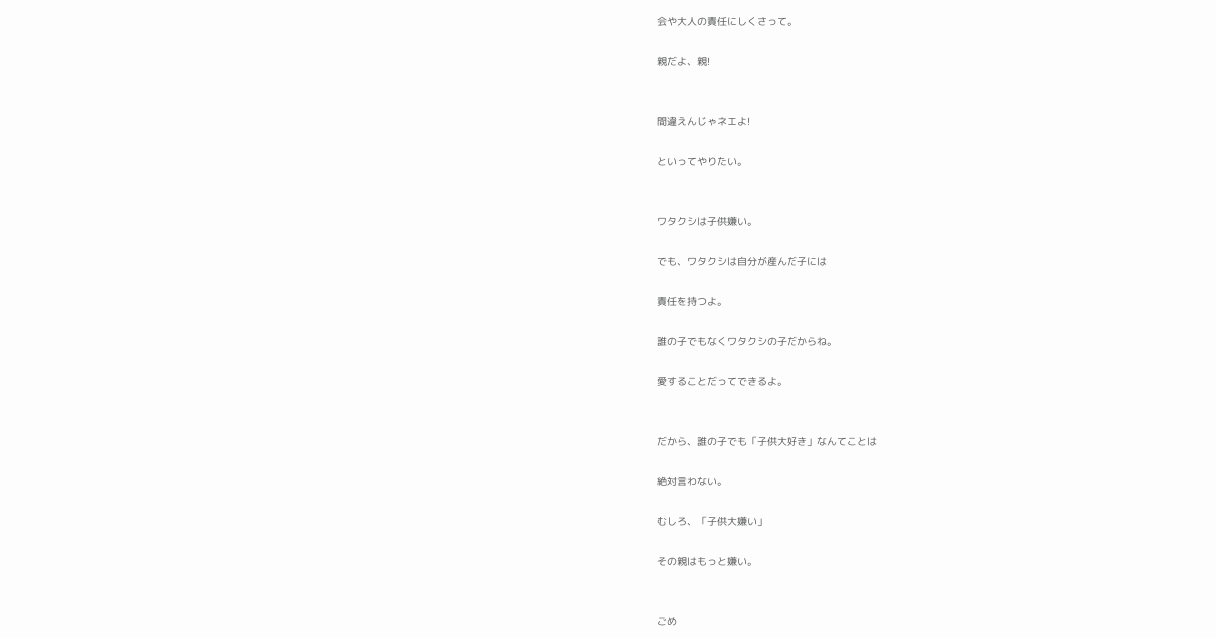会や大人の責任にしくさって。

親だよ、親!


間違えんじゃネエよ!

といってやりたい。


ワタクシは子供嫌い。

でも、ワタクシは自分が産んだ子には

責任を持つよ。

誰の子でもなくワタクシの子だからね。

愛することだってできるよ。


だから、誰の子でも「子供大好き」なんてことは

絶対言わない。

むしろ、「子供大嫌い」

その親はもっと嫌い。


ごめ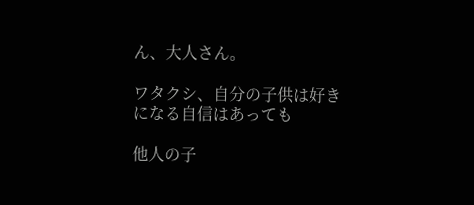ん、大人さん。

ワタクシ、自分の子供は好きになる自信はあっても

他人の子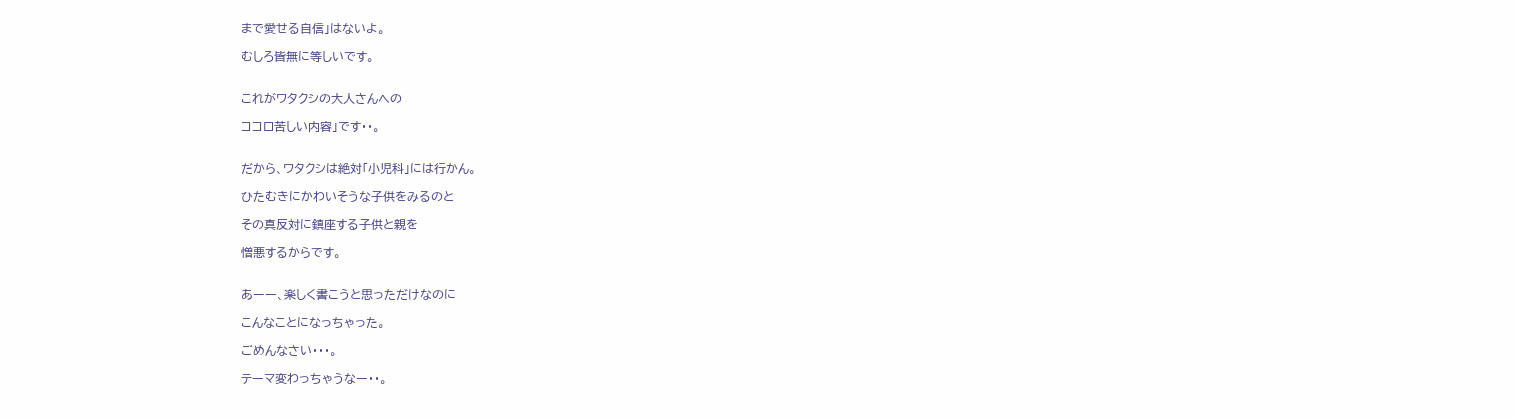まで愛せる自信」はないよ。

むしろ皆無に等しいです。


これがワタクシの大人さんへの

ココロ苦しい内容」です・・。


だから、ワタクシは絶対「小児科」には行かん。

ひたむきにかわいそうな子供をみるのと

その真反対に鎮座する子供と親を

憎悪するからです。


あーー、楽しく書こうと思っただけなのに

こんなことになっちゃった。

ごめんなさい・・・。

テーマ変わっちゃうなー・・。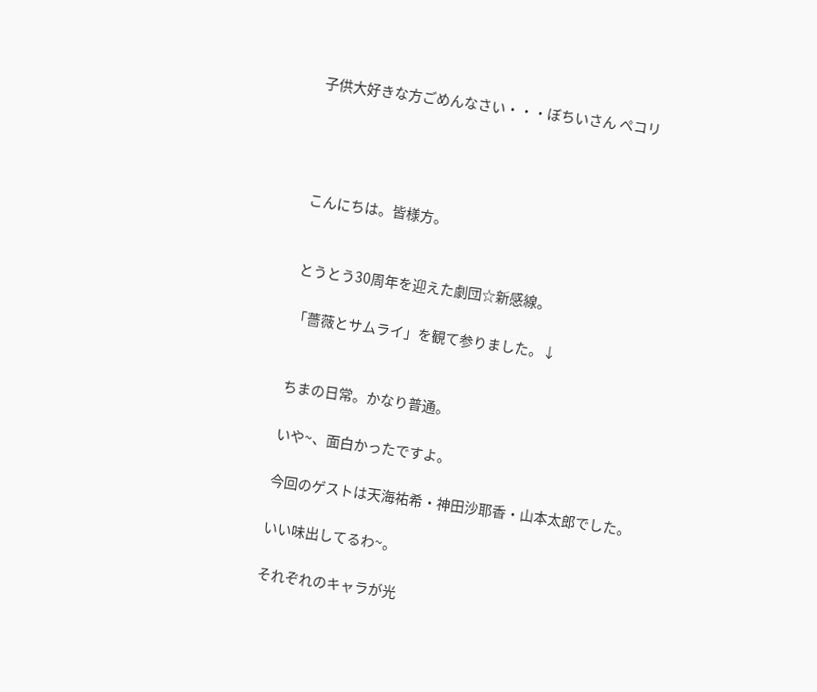子供大好きな方ごめんなさい・・・ぼちいさん ペコリ




こんにちは。皆様方。


とうとう30周年を迎えた劇団☆新感線。

「薔薇とサムライ」を観て参りました。↓


ちまの日常。かなり普通。

いや~、面白かったですよ。

今回のゲストは天海祐希・神田沙耶香・山本太郎でした。

いい味出してるわ~。

それぞれのキャラが光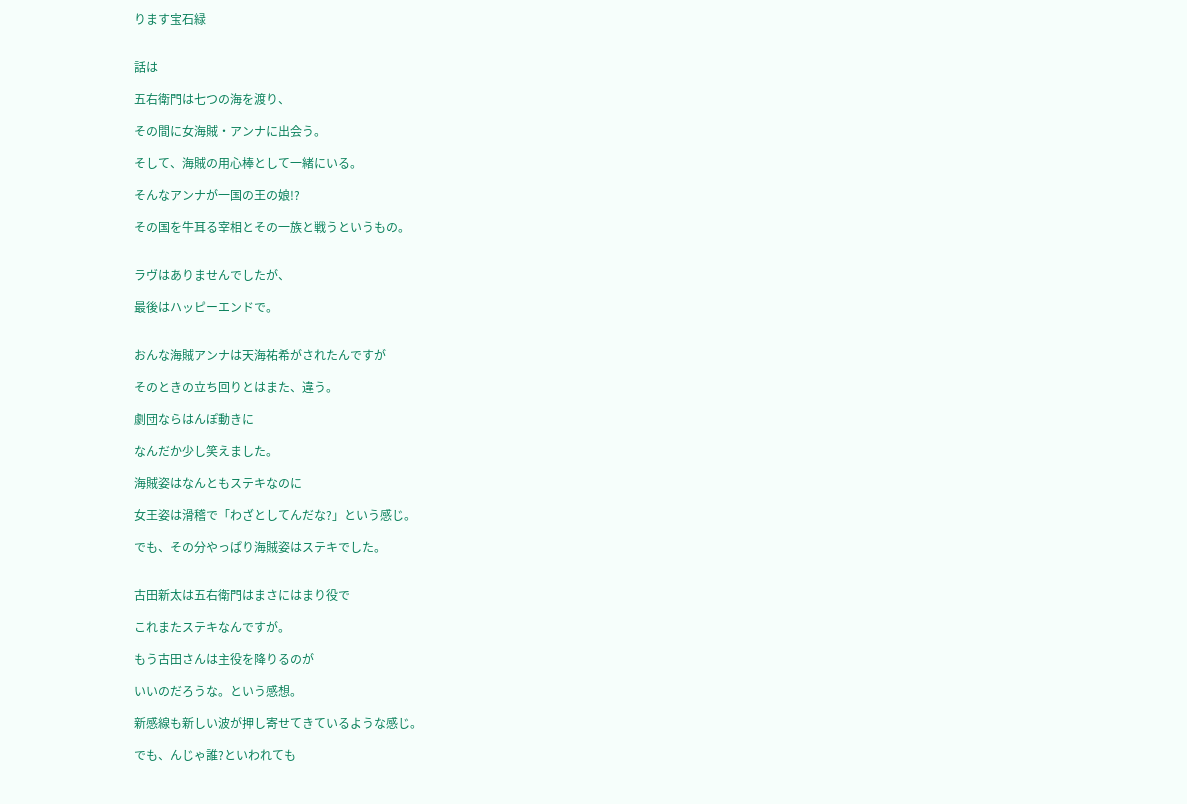ります宝石緑


話は

五右衛門は七つの海を渡り、

その間に女海賊・アンナに出会う。

そして、海賊の用心棒として一緒にいる。

そんなアンナが一国の王の娘!?

その国を牛耳る宰相とその一族と戦うというもの。


ラヴはありませんでしたが、

最後はハッピーエンドで。


おんな海賊アンナは天海祐希がされたんですが

そのときの立ち回りとはまた、違う。

劇団ならはんぽ動きに

なんだか少し笑えました。

海賊姿はなんともステキなのに

女王姿は滑稽で「わざとしてんだな?」という感じ。

でも、その分やっぱり海賊姿はステキでした。


古田新太は五右衛門はまさにはまり役で

これまたステキなんですが。

もう古田さんは主役を降りるのが

いいのだろうな。という感想。

新感線も新しい波が押し寄せてきているような感じ。

でも、んじゃ誰?といわれても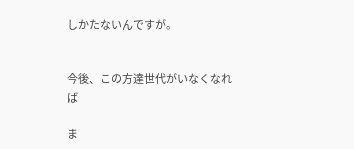しかたないんですが。


今後、この方達世代がいなくなれば

ま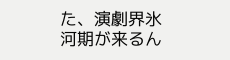た、演劇界氷河期が来るん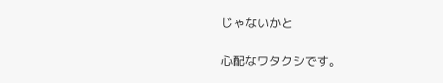じゃないかと

心配なワタクシです。